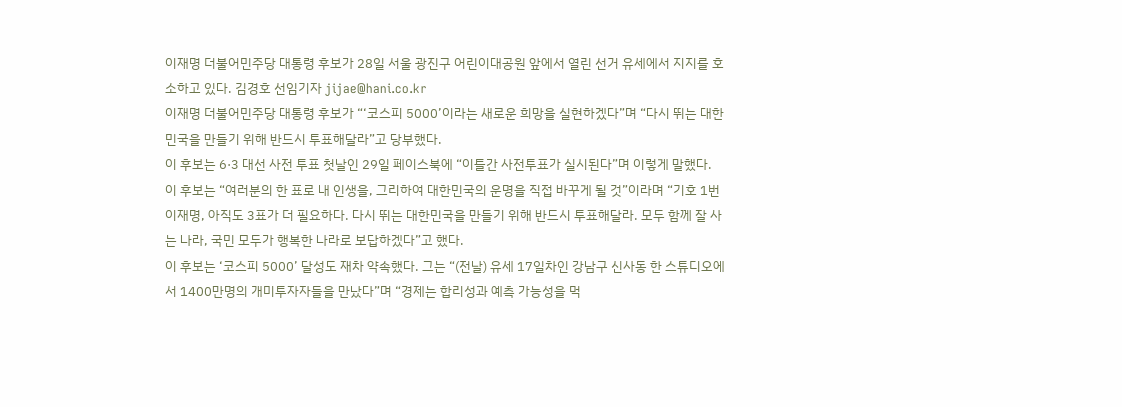이재명 더불어민주당 대통령 후보가 28일 서울 광진구 어린이대공원 앞에서 열린 선거 유세에서 지지를 호소하고 있다. 김경호 선임기자 jijae@hani.co.kr
이재명 더불어민주당 대통령 후보가 “‘코스피 5000’이라는 새로운 희망을 실현하겠다”며 “다시 뛰는 대한민국을 만들기 위해 반드시 투표해달라”고 당부했다.
이 후보는 6·3 대선 사전 투표 첫날인 29일 페이스북에 “이틀간 사전투표가 실시된다”며 이렇게 말했다.
이 후보는 “여러분의 한 표로 내 인생을, 그리하여 대한민국의 운명을 직접 바꾸게 될 것”이라며 “기호 1번 이재명, 아직도 3표가 더 필요하다. 다시 뛰는 대한민국을 만들기 위해 반드시 투표해달라. 모두 함께 잘 사는 나라, 국민 모두가 행복한 나라로 보답하겠다”고 했다.
이 후보는 ‘코스피 5000’ 달성도 재차 약속했다. 그는 “(전날) 유세 17일차인 강남구 신사동 한 스튜디오에서 1400만명의 개미투자자들을 만났다”며 “경제는 합리성과 예측 가능성을 먹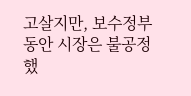고살지만, 보수정부 동안 시장은 불공정했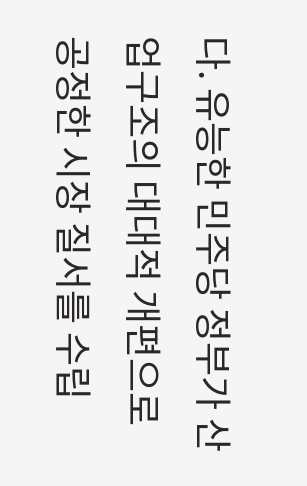다. 유능한 민주당 정부가 산업구조의 대대적 개편으로 공정한 시장 질서를 수립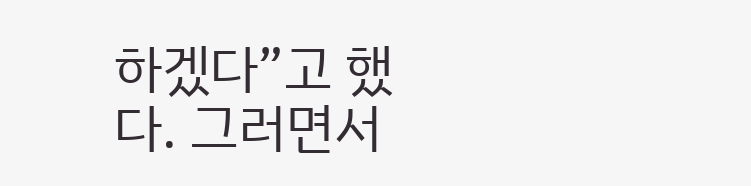하겠다”고 했다. 그러면서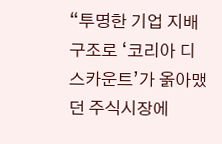“투명한 기업 지배구조로 ‘코리아 디스카운트’가 옭아맸던 주식시장에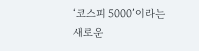‘코스피 5000’이라는 새로운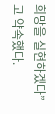희망을 실현하겠다”고 약속했다.